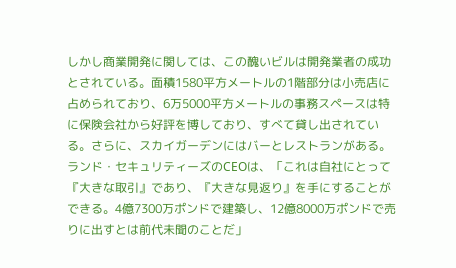しかし商業開発に関しては、この醜いビルは開発業者の成功とされている。面積1580平方メートルの1階部分は小売店に占められており、6万5000平方メートルの事務スペースは特に保険会社から好評を博しており、すべて貸し出されている。さらに、スカイガーデンにはバーとレストランがある。
ランド・セキュリティーズのCEOは、「これは自社にとって『大きな取引』であり、『大きな見返り』を手にすることができる。4億7300万ポンドで建築し、12億8000万ポンドで売りに出すとは前代未聞のことだ」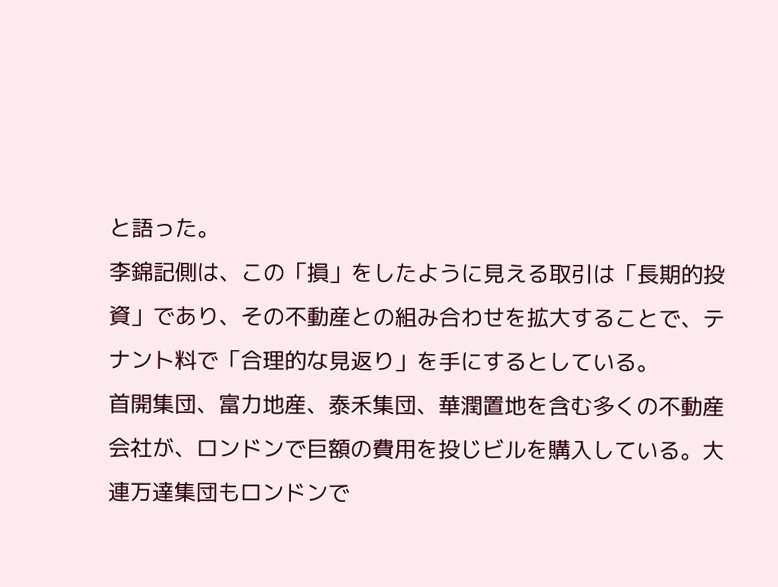と語った。
李錦記側は、この「損」をしたように見える取引は「長期的投資」であり、その不動産との組み合わせを拡大することで、テナント料で「合理的な見返り」を手にするとしている。
首開集団、富力地産、泰禾集団、華潤置地を含む多くの不動産会社が、ロンドンで巨額の費用を投じビルを購入している。大連万達集団もロンドンで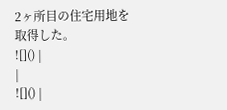2ヶ所目の住宅用地を取得した。
![]() |
|
![]() |